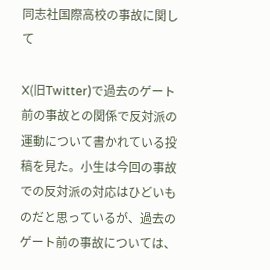同志社国際高校の事故に関して

X(旧Twitter)で過去のゲート前の事故との関係で反対派の運動について書かれている投稿を見た。小生は今回の事故での反対派の対応はひどいものだと思っているが、過去のゲート前の事故については、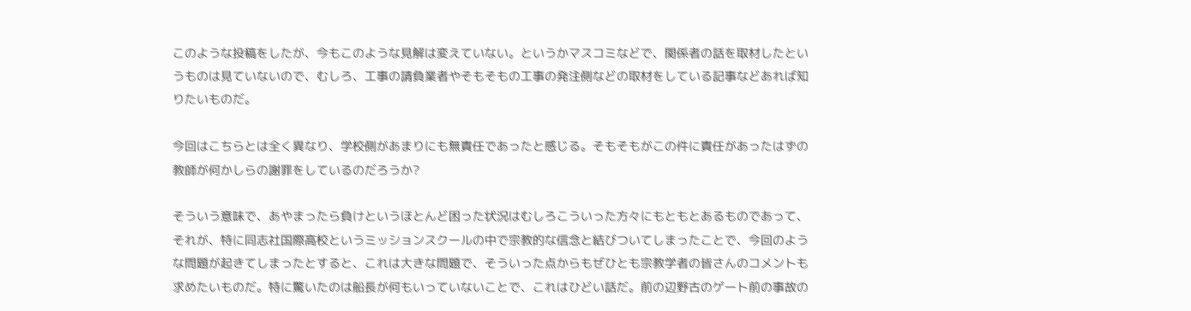このような投稿をしたが、今もこのような見解は変えていない。というかマスコミなどで、関係者の話を取材したというものは見ていないので、むしろ、工事の請負業者やそもそもの工事の発注側などの取材をしている記事などあれば知りたいものだ。

今回はこちらとは全く異なり、学校側があまりにも無責任であったと感じる。そもそもがこの件に責任があったはずの教師が何かしらの謝罪をしているのだろうか?

そういう意味で、あやまったら負けというほとんど困った状況はむしろこういった方々にもともとあるものであって、それが、特に同志社国際高校というミッションスクールの中で宗教的な信念と結びついてしまったことで、今回のような問題が起きてしまったとすると、これは大きな問題で、そういった点からもぜひとも宗教学者の皆さんのコメントも求めたいものだ。特に驚いたのは船長が何もいっていないことで、これはひどい話だ。前の辺野古のゲート前の事故の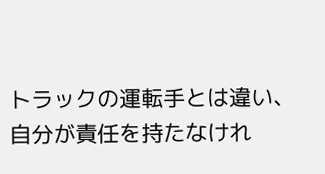トラックの運転手とは違い、自分が責任を持たなけれ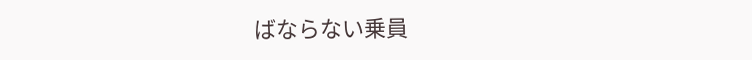ばならない乗員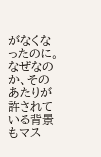がなくなったのに。なぜなのか、そのあたりが許されている背景もマス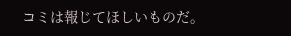コミは報じてほしいものだ。